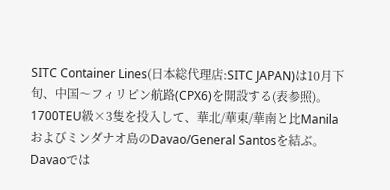SITC Container Lines(日本総代理店:SITC JAPAN)は10月下旬、中国〜フィリピン航路(CPX6)を開設する(表参照)。
1700TEU級×3隻を投入して、華北/華東/華南と比Manilaおよびミンダナオ島のDavao/General Santosを結ぶ。Davaoでは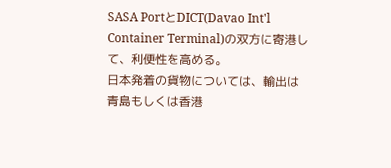SASA PortとDICT(Davao Int'l Container Terminal)の双方に寄港して、利便性を高める。
日本発着の貨物については、輸出は青島もしくは香港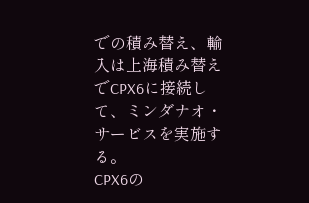での積み替え、輸入は上海積み替えでCPX6に接続して、ミンダナオ・サービスを実施する。
CPX6の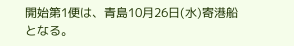開始第1便は、青島10月26日(水)寄港船となる。